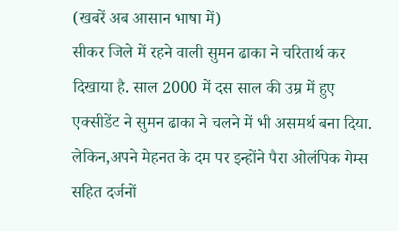(खबरें अब आसान भाषा में)
सीकर जिले में रहने वाली सुमन ढाका ने चरितार्थ कर दिखाया है. साल 2000 में दस साल की उम्र में हुए एक्सीडेंट ने सुमन ढाका ने चलने में भी असमर्थ बना दिया. लेकिन,अपने मेहनत के दम पर इन्होंने पैरा ओलंपिक गेम्स सहित दर्जनों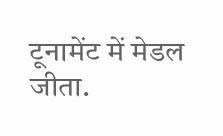टूनामेंट में मेडल जीता.